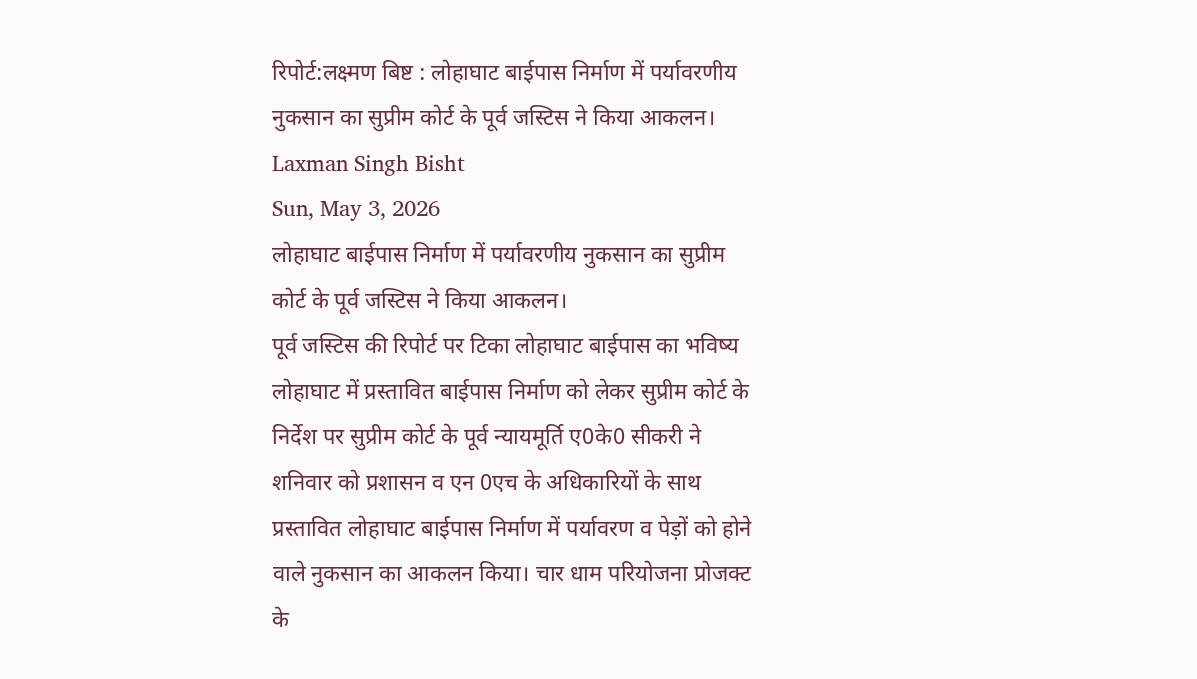रिपोर्ट:लक्ष्मण बिष्ट : लोहाघाट बाईपास निर्माण में पर्यावरणीय नुकसान का सुप्रीम कोर्ट के पूर्व जस्टिस ने किया आकलन।
Laxman Singh Bisht
Sun, May 3, 2026
लोहाघाट बाईपास निर्माण में पर्यावरणीय नुकसान का सुप्रीम कोर्ट के पूर्व जस्टिस ने किया आकलन।
पूर्व जस्टिस की रिपोर्ट पर टिका लोहाघाट बाईपास का भविष्य
लोहाघाट में प्रस्तावित बाईपास निर्माण को लेकर सुप्रीम कोर्ट के निर्देश पर सुप्रीम कोर्ट के पूर्व न्यायमूर्ति ए0के0 सीकरी ने शनिवार को प्रशासन व एन 0एच के अधिकारियों के साथ प्रस्तावित लोहाघाट बाईपास निर्माण में पर्यावरण व पेड़ों को होने वाले नुकसान का आकलन किया। चार धाम परियोजना प्रोजक्ट के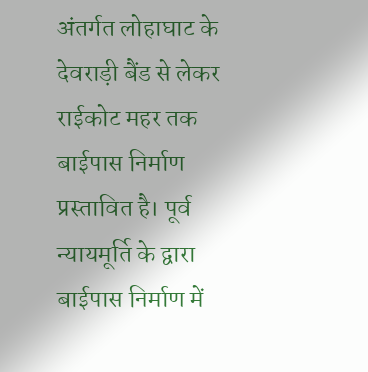अंतर्गत लोहाघाट के देवराड़ी बैंड से लेकर राईकोट महर तक बाईपास निर्माण प्रस्तावित है। पूर्व न्यायमूर्ति के द्वारा बाईपास निर्माण में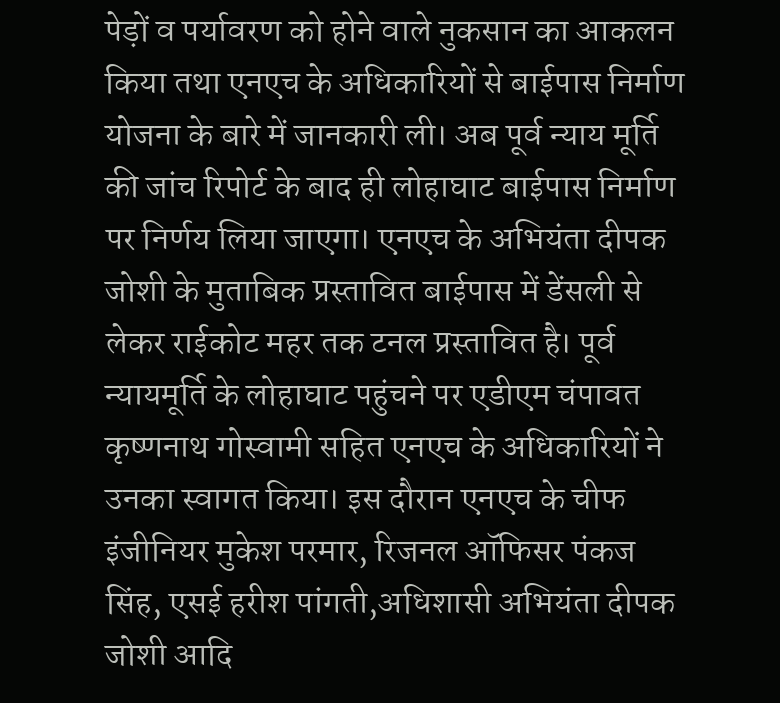पेड़ों व पर्यावरण को होने वाले नुकसान का आकलन किया तथा एनएच के अधिकारियों से बाईपास निर्माण योजना के बारे में जानकारी ली। अब पूर्व न्याय मूर्ति की जांच रिपोर्ट के बाद ही लोहाघाट बाईपास निर्माण पर निर्णय लिया जाएगा। एनएच के अभियंता दीपक जोशी के मुताबिक प्रस्तावित बाईपास में डेंसली से लेकर राईकोट महर तक टनल प्रस्तावित है। पूर्व न्यायमूर्ति के लोहाघाट पहुंचने पर एडीएम चंपावत कृष्णनाथ गोस्वामी सहित एनएच के अधिकारियों ने उनका स्वागत किया। इस दौरान एनएच के चीफ इंजीनियर मुकेश परमार, रिजनल ऑफिसर पंकज सिंह, एसई हरीश पांगती,अधिशासी अभियंता दीपक जोशी आदि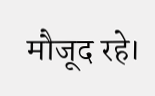मौजूद रहे।